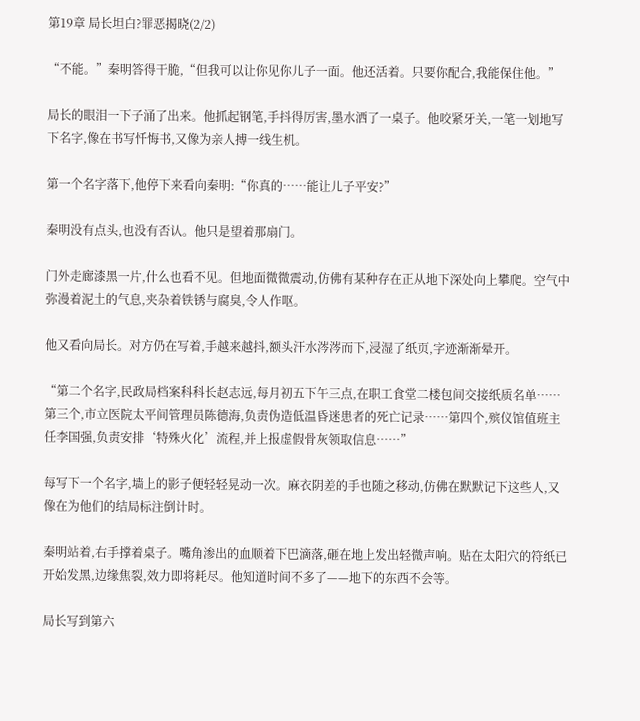第19章 局长坦白?罪恶揭晓(2/2)

“不能。”秦明答得干脆,“但我可以让你见你儿子一面。他还活着。只要你配合,我能保住他。”

局长的眼泪一下子涌了出来。他抓起钢笔,手抖得厉害,墨水洒了一桌子。他咬紧牙关,一笔一划地写下名字,像在书写忏悔书,又像为亲人搏一线生机。

第一个名字落下,他停下来看向秦明:“你真的……能让儿子平安?”

秦明没有点头,也没有否认。他只是望着那扇门。

门外走廊漆黑一片,什么也看不见。但地面微微震动,仿佛有某种存在正从地下深处向上攀爬。空气中弥漫着泥土的气息,夹杂着铁锈与腐臭,令人作呕。

他又看向局长。对方仍在写着,手越来越抖,额头汗水涔涔而下,浸湿了纸页,字迹渐渐晕开。

“第二个名字,民政局档案科科长赵志远,每月初五下午三点,在职工食堂二楼包间交接纸质名单……第三个,市立医院太平间管理员陈德海,负责伪造低温昏迷患者的死亡记录……第四个,殡仪馆值班主任李国强,负责安排‘特殊火化’流程,并上报虚假骨灰领取信息……”

每写下一个名字,墙上的影子便轻轻晃动一次。麻衣阴差的手也随之移动,仿佛在默默记下这些人,又像在为他们的结局标注倒计时。

秦明站着,右手撑着桌子。嘴角渗出的血顺着下巴滴落,砸在地上发出轻微声响。贴在太阳穴的符纸已开始发黑,边缘焦裂,效力即将耗尽。他知道时间不多了——地下的东西不会等。

局长写到第六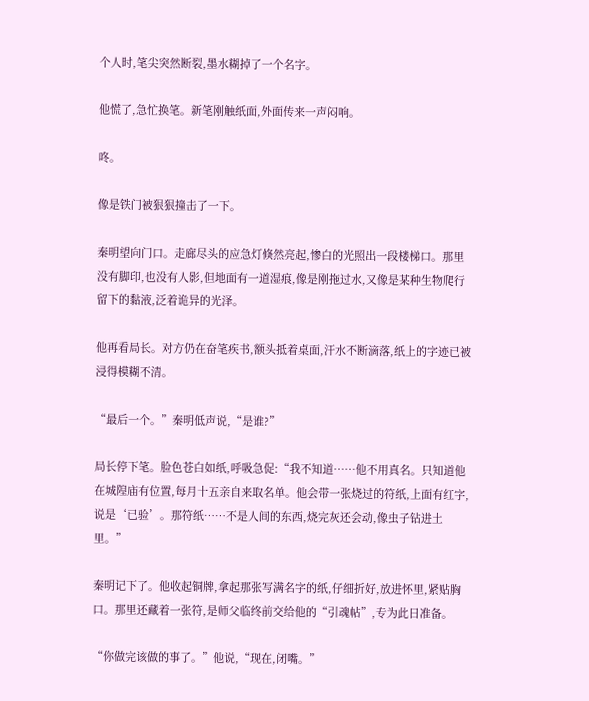个人时,笔尖突然断裂,墨水糊掉了一个名字。

他慌了,急忙换笔。新笔刚触纸面,外面传来一声闷响。

咚。

像是铁门被狠狠撞击了一下。

秦明望向门口。走廊尽头的应急灯倏然亮起,惨白的光照出一段楼梯口。那里没有脚印,也没有人影,但地面有一道湿痕,像是刚拖过水,又像是某种生物爬行留下的黏液,泛着诡异的光泽。

他再看局长。对方仍在奋笔疾书,额头抵着桌面,汗水不断滴落,纸上的字迹已被浸得模糊不清。

“最后一个。”秦明低声说,“是谁?”

局长停下笔。脸色苍白如纸,呼吸急促:“我不知道……他不用真名。只知道他在城隍庙有位置,每月十五亲自来取名单。他会带一张烧过的符纸,上面有红字,说是‘已验’。那符纸……不是人间的东西,烧完灰还会动,像虫子钻进土里。”

秦明记下了。他收起铜牌,拿起那张写满名字的纸,仔细折好,放进怀里,紧贴胸口。那里还藏着一张符,是师父临终前交给他的“引魂帖”,专为此日准备。

“你做完该做的事了。”他说,“现在,闭嘴。”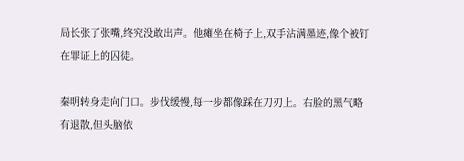局长张了张嘴,终究没敢出声。他瘫坐在椅子上,双手沾满墨迹,像个被钉在罪证上的囚徒。

秦明转身走向门口。步伐缓慢,每一步都像踩在刀刃上。右脸的黑气略有退散,但头脑依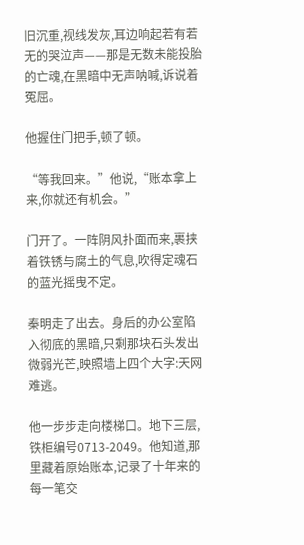旧沉重,视线发灰,耳边响起若有若无的哭泣声——那是无数未能投胎的亡魂,在黑暗中无声呐喊,诉说着冤屈。

他握住门把手,顿了顿。

“等我回来。”他说,“账本拿上来,你就还有机会。”

门开了。一阵阴风扑面而来,裹挟着铁锈与腐土的气息,吹得定魂石的蓝光摇曳不定。

秦明走了出去。身后的办公室陷入彻底的黑暗,只剩那块石头发出微弱光芒,映照墙上四个大字:天网难逃。

他一步步走向楼梯口。地下三层,铁柜编号0713-2049。他知道,那里藏着原始账本,记录了十年来的每一笔交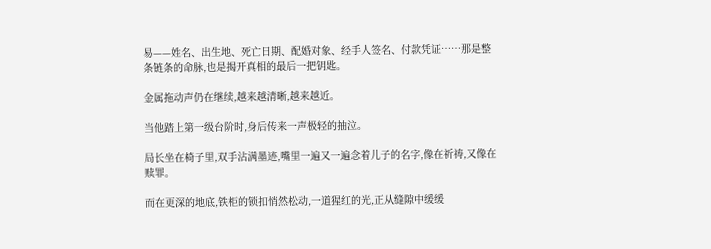易——姓名、出生地、死亡日期、配婚对象、经手人签名、付款凭证……那是整条链条的命脉,也是揭开真相的最后一把钥匙。

金属拖动声仍在继续,越来越清晰,越来越近。

当他踏上第一级台阶时,身后传来一声极轻的抽泣。

局长坐在椅子里,双手沾满墨迹,嘴里一遍又一遍念着儿子的名字,像在祈祷,又像在赎罪。

而在更深的地底,铁柜的锁扣悄然松动,一道猩红的光,正从缝隙中缓缓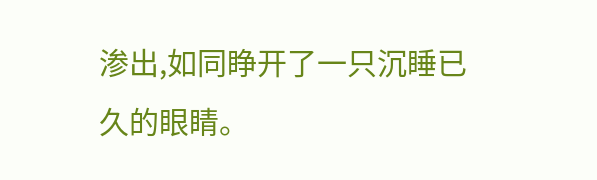渗出,如同睁开了一只沉睡已久的眼睛。